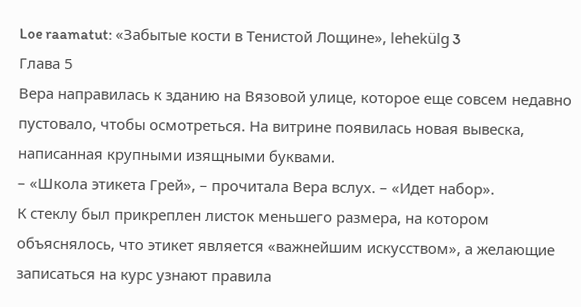Loe raamatut: «Забытые кости в Тенистой Лощине», lehekülg 3
Глава 5
Вера направилась к зданию на Вязовой улице, которое еще совсем недавно пустовало, чтобы осмотреться. На витрине появилась новая вывеска, написанная крупными изящными буквами.
– «Школа этикета Грей», – прочитала Вера вслух. – «Идет набор».
К стеклу был прикреплен листок меньшего размера, на котором объяснялось, что этикет является «важнейшим искусством», а желающие записаться на курс узнают правила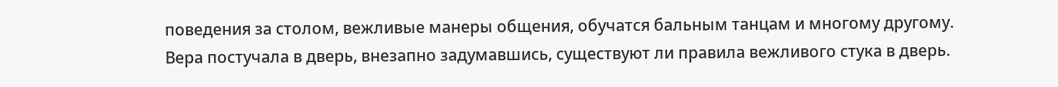поведения за столом, вежливые манеры общения, обучатся бальным танцам и многому другому.
Вера постучала в дверь, внезапно задумавшись, существуют ли правила вежливого стука в дверь.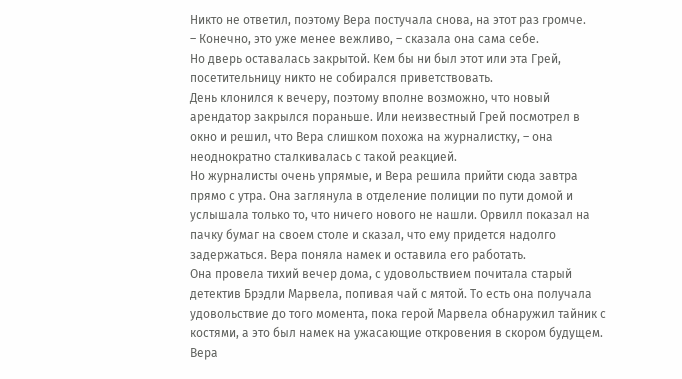Никто не ответил, поэтому Вера постучала снова, на этот раз громче.
– Конечно, это уже менее вежливо, – сказала она сама себе.
Но дверь оставалась закрытой. Кем бы ни был этот или эта Грей, посетительницу никто не собирался приветствовать.
День клонился к вечеру, поэтому вполне возможно, что новый арендатор закрылся пораньше. Или неизвестный Грей посмотрел в окно и решил, что Вера слишком похожа на журналистку, – она неоднократно сталкивалась с такой реакцией.
Но журналисты очень упрямые, и Вера решила прийти сюда завтра прямо с утра. Она заглянула в отделение полиции по пути домой и услышала только то, что ничего нового не нашли. Орвилл показал на пачку бумаг на своем столе и сказал, что ему придется надолго задержаться. Вера поняла намек и оставила его работать.
Она провела тихий вечер дома, с удовольствием почитала старый детектив Брэдли Марвела, попивая чай с мятой. То есть она получала удовольствие до того момента, пока герой Марвела обнаружил тайник с костями, а это был намек на ужасающие откровения в скором будущем. Вера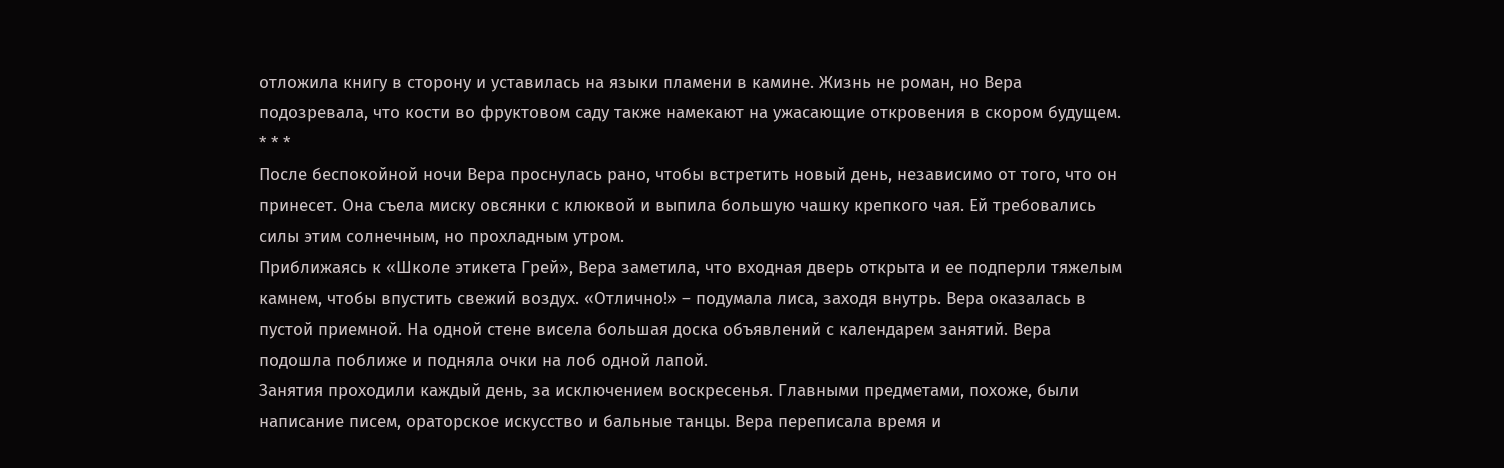отложила книгу в сторону и уставилась на языки пламени в камине. Жизнь не роман, но Вера подозревала, что кости во фруктовом саду также намекают на ужасающие откровения в скором будущем.
* * *
После беспокойной ночи Вера проснулась рано, чтобы встретить новый день, независимо от того, что он принесет. Она съела миску овсянки с клюквой и выпила большую чашку крепкого чая. Ей требовались силы этим солнечным, но прохладным утром.
Приближаясь к «Школе этикета Грей», Вера заметила, что входная дверь открыта и ее подперли тяжелым камнем, чтобы впустить свежий воздух. «Отлично!» – подумала лиса, заходя внутрь. Вера оказалась в пустой приемной. На одной стене висела большая доска объявлений с календарем занятий. Вера подошла поближе и подняла очки на лоб одной лапой.
Занятия проходили каждый день, за исключением воскресенья. Главными предметами, похоже, были написание писем, ораторское искусство и бальные танцы. Вера переписала время и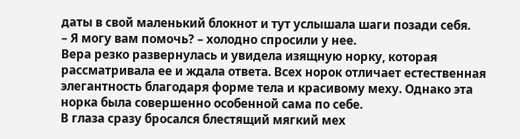даты в свой маленький блокнот и тут услышала шаги позади себя.
– Я могу вам помочь? – холодно спросили у нее.
Вера резко развернулась и увидела изящную норку, которая рассматривала ее и ждала ответа. Всех норок отличает естественная элегантность благодаря форме тела и красивому меху. Однако эта норка была совершенно особенной сама по себе.
В глаза сразу бросался блестящий мягкий мех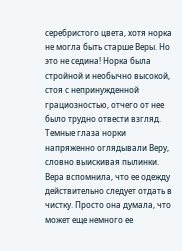серебристого цвета, хотя норка не могла быть старше Веры. Но это не седина! Норка была стройной и необычно высокой, стоя с непринужденной грациозностью, отчего от нее было трудно отвести взгляд. Темные глаза норки напряженно оглядывали Веру, словно выискивая пылинки. Вера вспомнила, что ее одежду действительно следует отдать в чистку. Просто она думала, что может еще немного ее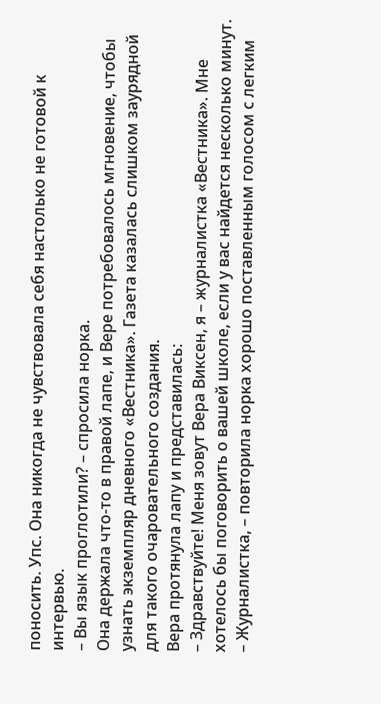поносить. Упс. Она никогда не чувствовала себя настолько не готовой к интервью.
– Вы язык проглотили? – спросила норка.
Она держала что-то в правой лапе, и Вере потребовалось мгновение, чтобы узнать экземпляр дневного «Вестника». Газета казалась слишком заурядной для такого очаровательного создания.
Вера протянула лапу и представилась:
– Здравствуйте! Меня зовут Вера Виксен, я – журналистка «Вестника». Мне хотелось бы поговорить о вашей школе, если у вас найдется несколько минут.
– Журналистка, – повторила норка хорошо поставленным голосом с легким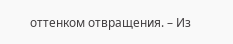оттенком отвращения. – Из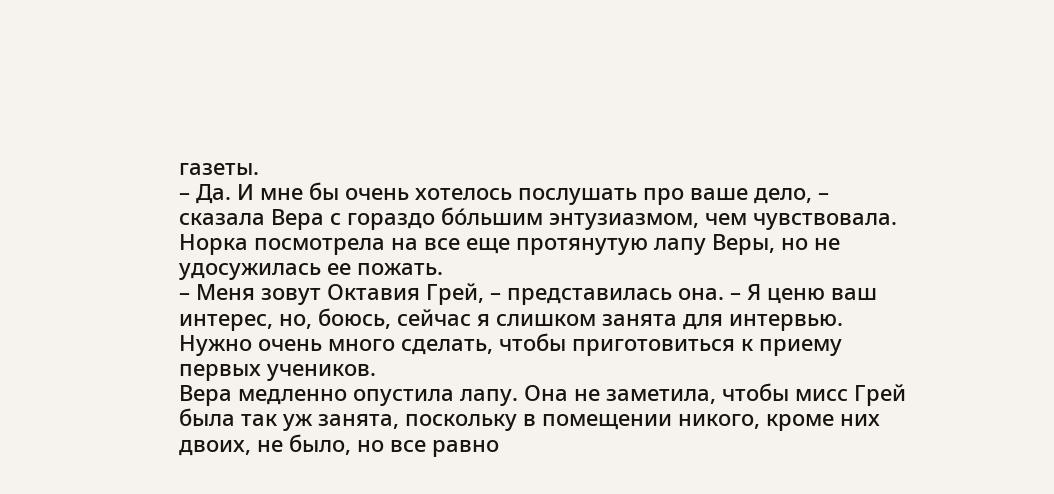газеты.
– Да. И мне бы очень хотелось послушать про ваше дело, – сказала Вера с гораздо бóльшим энтузиазмом, чем чувствовала.
Норка посмотрела на все еще протянутую лапу Веры, но не удосужилась ее пожать.
– Меня зовут Октавия Грей, – представилась она. – Я ценю ваш интерес, но, боюсь, сейчас я слишком занята для интервью. Нужно очень много сделать, чтобы приготовиться к приему первых учеников.
Вера медленно опустила лапу. Она не заметила, чтобы мисс Грей была так уж занята, поскольку в помещении никого, кроме них двоих, не было, но все равно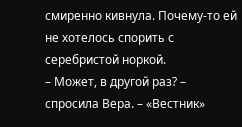смиренно кивнула. Почему-то ей не хотелось спорить с серебристой норкой.
– Может, в другой раз? – спросила Вера. – «Вестник»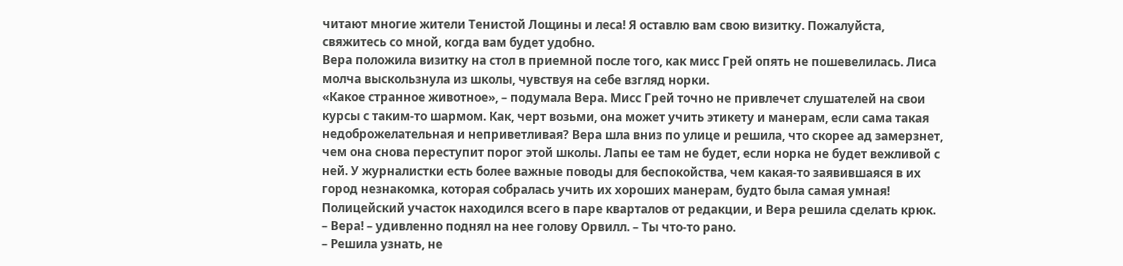читают многие жители Тенистой Лощины и леса! Я оставлю вам свою визитку. Пожалуйста, свяжитесь со мной, когда вам будет удобно.
Вера положила визитку на стол в приемной после того, как мисс Грей опять не пошевелилась. Лиса молча выскользнула из школы, чувствуя на себе взгляд норки.
«Какое странное животное», – подумала Вера. Мисс Грей точно не привлечет слушателей на свои курсы с таким-то шармом. Как, черт возьми, она может учить этикету и манерам, если сама такая недоброжелательная и неприветливая? Вера шла вниз по улице и решила, что скорее ад замерзнет, чем она снова переступит порог этой школы. Лапы ее там не будет, если норка не будет вежливой с ней. У журналистки есть более важные поводы для беспокойства, чем какая-то заявившаяся в их город незнакомка, которая собралась учить их хороших манерам, будто была самая умная!
Полицейский участок находился всего в паре кварталов от редакции, и Вера решила сделать крюк.
– Вера! – удивленно поднял на нее голову Орвилл. – Ты что-то рано.
– Решила узнать, не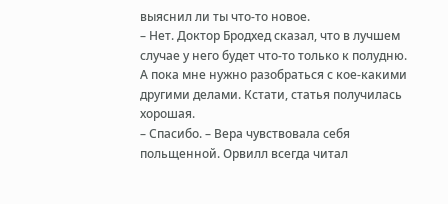выяснил ли ты что-то новое.
– Нет. Доктор Бродхед сказал, что в лучшем случае у него будет что-то только к полудню. А пока мне нужно разобраться с кое-какими другими делами. Кстати, статья получилась хорошая.
– Спасибо. – Вера чувствовала себя польщенной. Орвилл всегда читал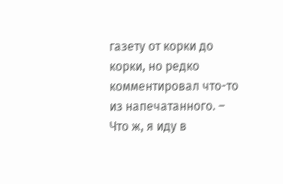газету от корки до корки, но редко комментировал что-то из напечатанного. – Что ж, я иду в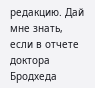редакцию. Дай мне знать, если в отчете доктора Бродхеда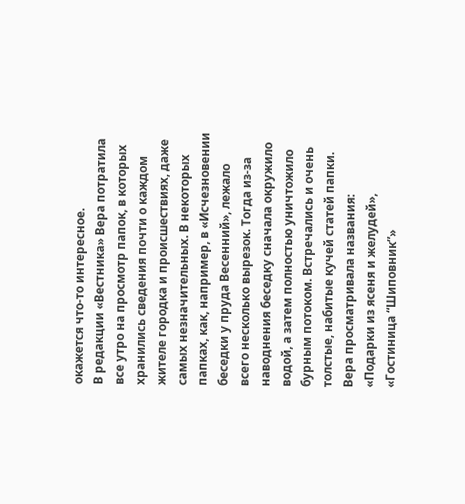окажется что-то интересное.
В редакции «Вестника» Вера потратила все утро на просмотр папок, в которых хранились сведения почти о каждом жителе городка и происшествиях, даже самых незначительных. В некоторых папках, как, например, в «Исчезновении беседки у пруда Весенний», лежало всего несколько вырезок. Тогда из-за наводнения беседку сначала окружило водой, а затем полностью уничтожило бурным потоком. Встречались и очень толстые, набитые кучей статей папки.
Вера просматривала названия: «Подарки из ясеня и желудей», «Гостиница “Шиповник”»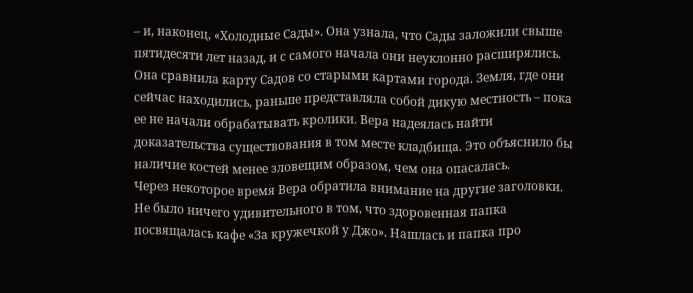– и, наконец, «Холодные Сады». Она узнала, что Сады заложили свыше пятидесяти лет назад, и с самого начала они неуклонно расширялись. Она сравнила карту Садов со старыми картами города. Земля, где они сейчас находились, раньше представляла собой дикую местность – пока ее не начали обрабатывать кролики. Вера надеялась найти доказательства существования в том месте кладбища. Это объяснило бы наличие костей менее зловещим образом, чем она опасалась.
Через некоторое время Вера обратила внимание на другие заголовки. Не было ничего удивительного в том, что здоровенная папка посвящалась кафе «За кружечкой у Джо». Нашлась и папка про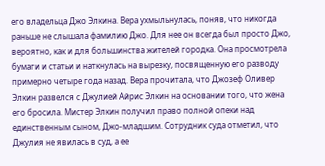его владельца Джо Элкина. Вера ухмыльнулась, поняв, что никогда раньше не слышала фамилию Джо. Для нее он всегда был просто Джо, вероятно, как и для большинства жителей городка. Она просмотрела бумаги и статьи и наткнулась на вырезку, посвященную его разводу примерно четыре года назад. Вера прочитала, что Джозеф Оливер Элкин развелся с Джулией Айрис Элкин на основании того, что жена его бросила. Мистер Элкин получил право полной опеки над единственным сыном, Джо-младшим. Сотрудник суда отметил, что Джулия не явилась в суд, а ее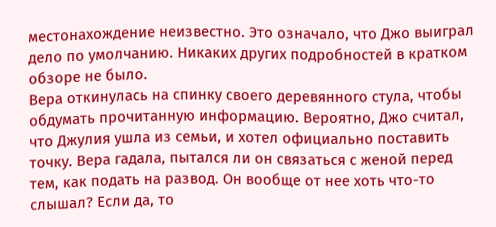местонахождение неизвестно. Это означало, что Джо выиграл дело по умолчанию. Никаких других подробностей в кратком обзоре не было.
Вера откинулась на спинку своего деревянного стула, чтобы обдумать прочитанную информацию. Вероятно, Джо считал, что Джулия ушла из семьи, и хотел официально поставить точку. Вера гадала, пытался ли он связаться с женой перед тем, как подать на развод. Он вообще от нее хоть что-то слышал? Если да, то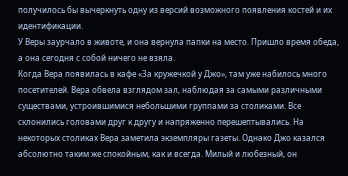получилось бы вычеркнуть одну из версий возможного появления костей и их идентификации.
У Веры заурчало в животе, и она вернула папки на место. Пришло время обеда, а она сегодня с собой ничего не взяла.
Когда Вера появилась в кафе «За кружечкой у Джо», там уже набилось много посетителей. Вера обвела взглядом зал, наблюдая за самыми различными существами, устроившимися небольшими группами за столиками. Все склонились головами друг к другу и напряженно перешептывались. На некоторых столиках Вера заметила экземпляры газеты. Однако Джо казался абсолютно таким же спокойным, как и всегда. Милый и любезный, он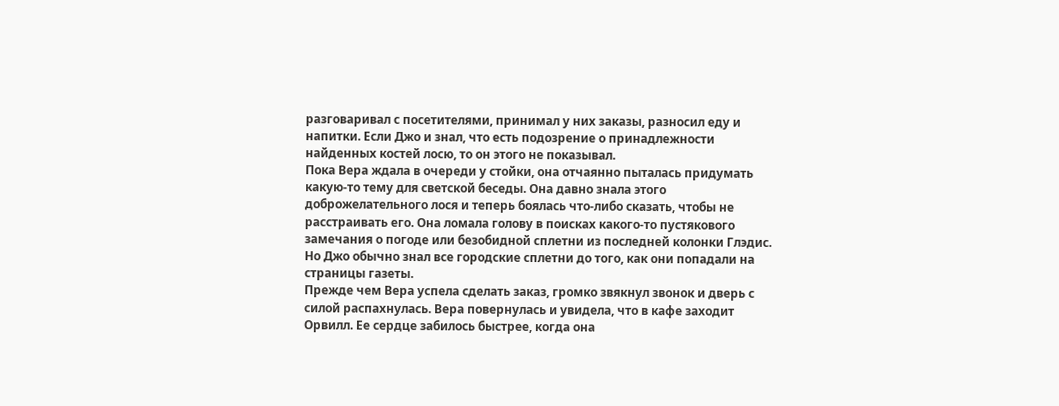разговаривал с посетителями, принимал у них заказы, разносил еду и напитки. Если Джо и знал, что есть подозрение о принадлежности найденных костей лосю, то он этого не показывал.
Пока Вера ждала в очереди у стойки, она отчаянно пыталась придумать какую-то тему для светской беседы. Она давно знала этого доброжелательного лося и теперь боялась что-либо сказать, чтобы не расстраивать его. Она ломала голову в поисках какого-то пустякового замечания о погоде или безобидной сплетни из последней колонки Глэдис. Но Джо обычно знал все городские сплетни до того, как они попадали на страницы газеты.
Прежде чем Вера успела сделать заказ, громко звякнул звонок и дверь с силой распахнулась. Вера повернулась и увидела, что в кафе заходит Орвилл. Ее сердце забилось быстрее, когда она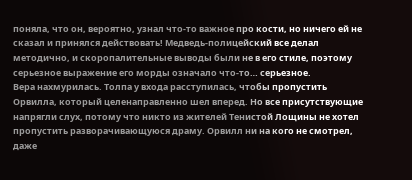поняла, что он, вероятно, узнал что-то важное про кости, но ничего ей не сказал и принялся действовать! Медведь-полицейский все делал методично, и скоропалительные выводы были не в его стиле, поэтому серьезное выражение его морды означало что-то… серьезное.
Вера нахмурилась. Толпа у входа расступилась, чтобы пропустить Орвилла, который целенаправленно шел вперед. Но все присутствующие напрягли слух, потому что никто из жителей Тенистой Лощины не хотел пропустить разворачивающуюся драму. Орвилл ни на кого не смотрел, даже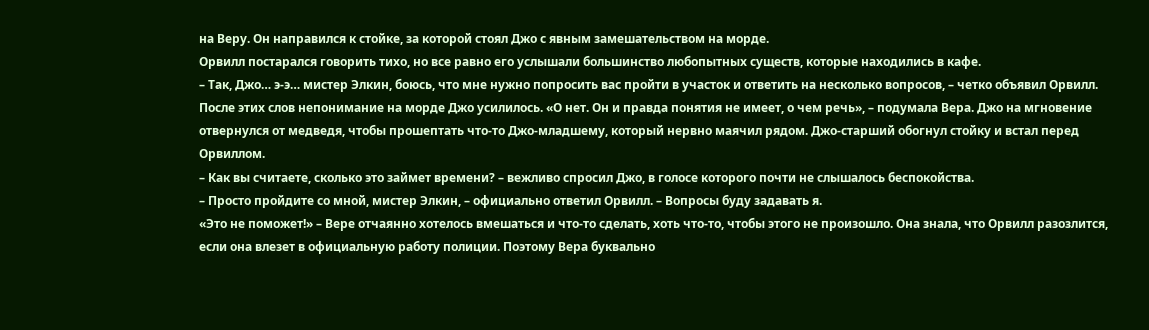на Веру. Он направился к стойке, за которой стоял Джо с явным замешательством на морде.
Орвилл постарался говорить тихо, но все равно его услышали большинство любопытных существ, которые находились в кафе.
– Так, Джо… э-э… мистер Элкин, боюсь, что мне нужно попросить вас пройти в участок и ответить на несколько вопросов, – четко объявил Орвилл.
После этих слов непонимание на морде Джо усилилось. «О нет. Он и правда понятия не имеет, о чем речь», – подумала Вера. Джо на мгновение отвернулся от медведя, чтобы прошептать что-то Джо-младшему, который нервно маячил рядом. Джо-старший обогнул стойку и встал перед Орвиллом.
– Как вы считаете, сколько это займет времени? – вежливо спросил Джо, в голосе которого почти не слышалось беспокойства.
– Просто пройдите со мной, мистер Элкин, – официально ответил Орвилл. – Вопросы буду задавать я.
«Это не поможет!» – Вере отчаянно хотелось вмешаться и что-то сделать, хоть что-то, чтобы этого не произошло. Она знала, что Орвилл разозлится, если она влезет в официальную работу полиции. Поэтому Вера буквально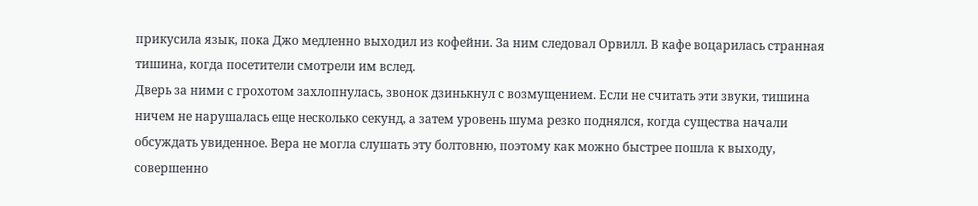прикусила язык, пока Джо медленно выходил из кофейни. За ним следовал Орвилл. В кафе воцарилась странная тишина, когда посетители смотрели им вслед.
Дверь за ними с грохотом захлопнулась, звонок дзинькнул с возмущением. Если не считать эти звуки, тишина ничем не нарушалась еще несколько секунд, а затем уровень шума резко поднялся, когда существа начали обсуждать увиденное. Вера не могла слушать эту болтовню, поэтому как можно быстрее пошла к выходу, совершенно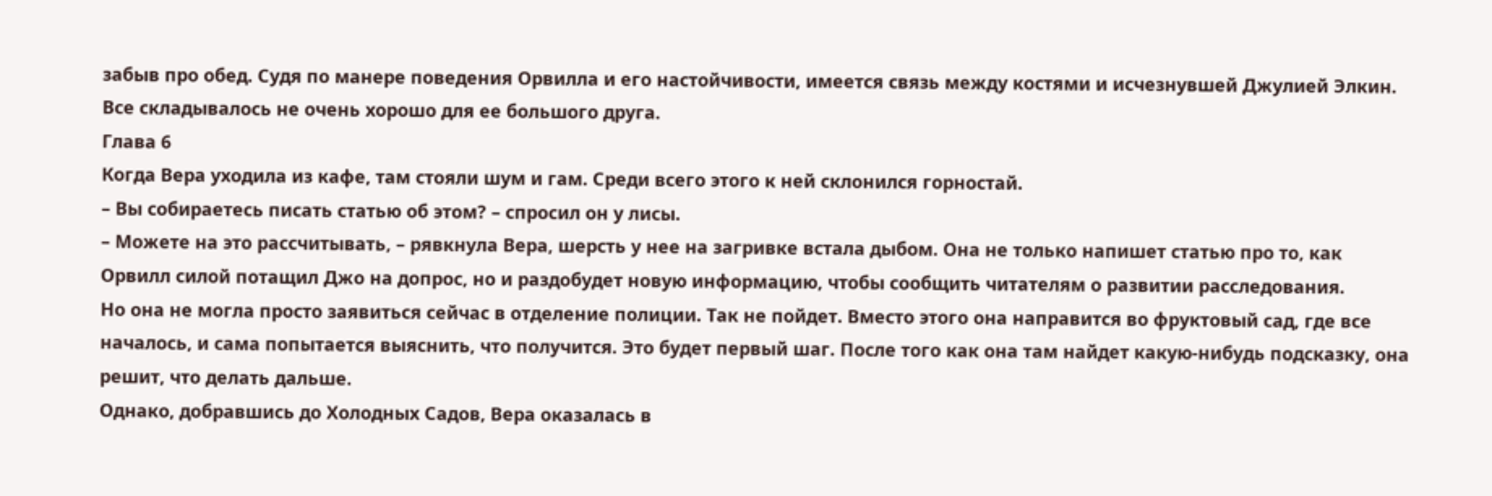забыв про обед. Судя по манере поведения Орвилла и его настойчивости, имеется связь между костями и исчезнувшей Джулией Элкин. Все складывалось не очень хорошо для ее большого друга.
Глава 6
Когда Вера уходила из кафе, там стояли шум и гам. Среди всего этого к ней склонился горностай.
– Вы собираетесь писать статью об этом? – спросил он у лисы.
– Можете на это рассчитывать, – рявкнула Вера, шерсть у нее на загривке встала дыбом. Она не только напишет статью про то, как Орвилл силой потащил Джо на допрос, но и раздобудет новую информацию, чтобы сообщить читателям о развитии расследования.
Но она не могла просто заявиться сейчас в отделение полиции. Так не пойдет. Вместо этого она направится во фруктовый сад, где все началось, и сама попытается выяснить, что получится. Это будет первый шаг. После того как она там найдет какую-нибудь подсказку, она решит, что делать дальше.
Однако, добравшись до Холодных Садов, Вера оказалась в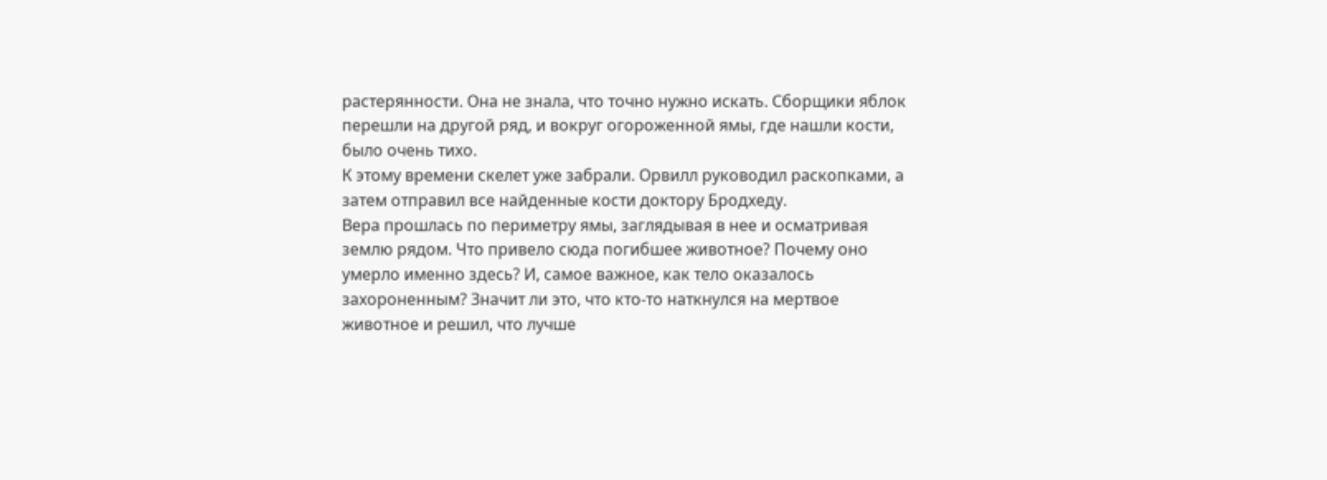растерянности. Она не знала, что точно нужно искать. Сборщики яблок перешли на другой ряд, и вокруг огороженной ямы, где нашли кости, было очень тихо.
К этому времени скелет уже забрали. Орвилл руководил раскопками, а затем отправил все найденные кости доктору Бродхеду.
Вера прошлась по периметру ямы, заглядывая в нее и осматривая землю рядом. Что привело сюда погибшее животное? Почему оно умерло именно здесь? И, самое важное, как тело оказалось захороненным? Значит ли это, что кто-то наткнулся на мертвое животное и решил, что лучше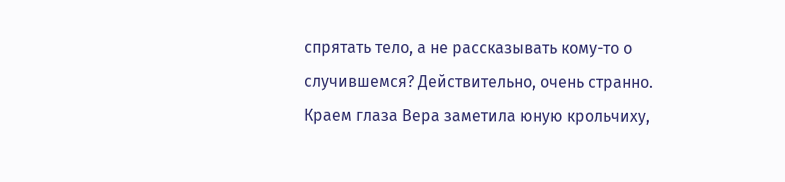спрятать тело, а не рассказывать кому-то о случившемся? Действительно, очень странно.
Краем глаза Вера заметила юную крольчиху,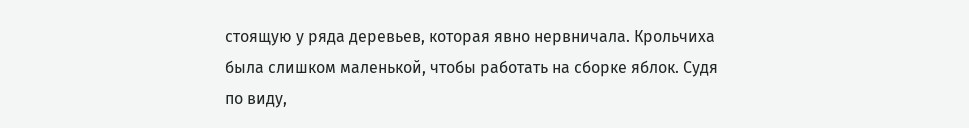стоящую у ряда деревьев, которая явно нервничала. Крольчиха была слишком маленькой, чтобы работать на сборке яблок. Судя по виду,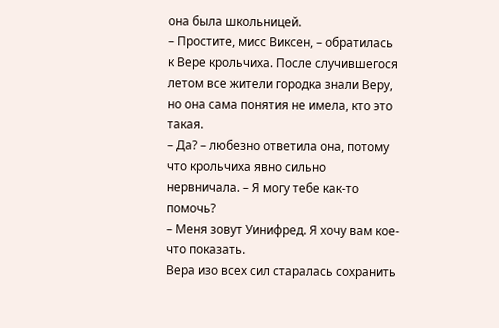она была школьницей.
– Простите, мисс Виксен, – обратилась к Вере крольчиха. После случившегося летом все жители городка знали Веру, но она сама понятия не имела, кто это такая.
– Да? – любезно ответила она, потому что крольчиха явно сильно нервничала. – Я могу тебе как-то помочь?
– Меня зовут Уинифред. Я хочу вам кое-что показать.
Вера изо всех сил старалась сохранить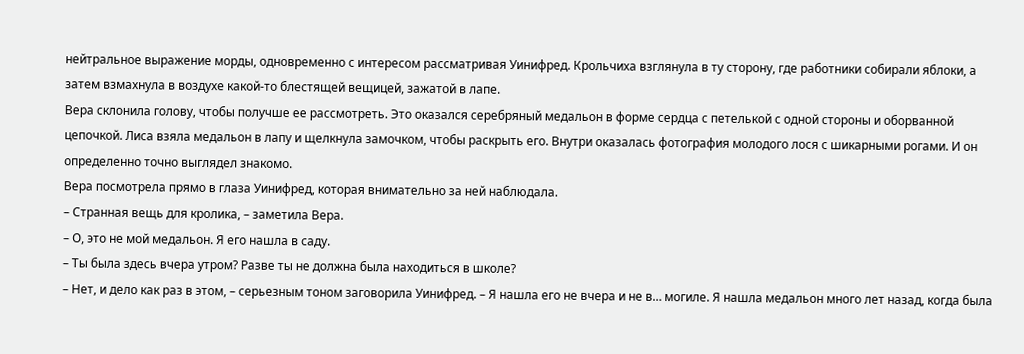нейтральное выражение морды, одновременно с интересом рассматривая Уинифред. Крольчиха взглянула в ту сторону, где работники собирали яблоки, а затем взмахнула в воздухе какой-то блестящей вещицей, зажатой в лапе.
Вера склонила голову, чтобы получше ее рассмотреть. Это оказался серебряный медальон в форме сердца с петелькой с одной стороны и оборванной цепочкой. Лиса взяла медальон в лапу и щелкнула замочком, чтобы раскрыть его. Внутри оказалась фотография молодого лося с шикарными рогами. И он определенно точно выглядел знакомо.
Вера посмотрела прямо в глаза Уинифред, которая внимательно за ней наблюдала.
– Странная вещь для кролика, – заметила Вера.
– О, это не мой медальон. Я его нашла в саду.
– Ты была здесь вчера утром? Разве ты не должна была находиться в школе?
– Нет, и дело как раз в этом, – серьезным тоном заговорила Уинифред. – Я нашла его не вчера и не в… могиле. Я нашла медальон много лет назад, когда была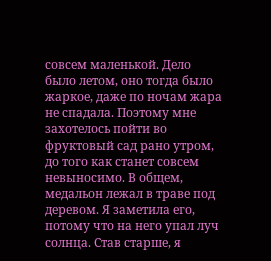совсем маленькой. Дело было летом, оно тогда было жаркое, даже по ночам жара не спадала. Поэтому мне захотелось пойти во фруктовый сад рано утром, до того как станет совсем невыносимо. В общем, медальон лежал в траве под деревом. Я заметила его, потому что на него упал луч солнца. Став старше, я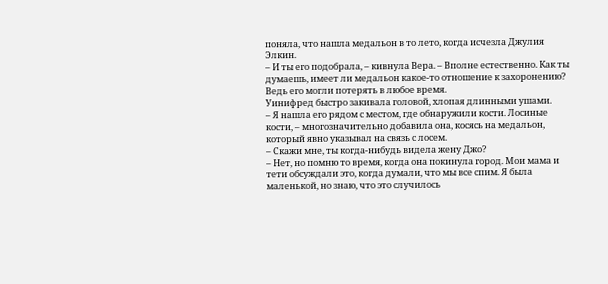поняла, что нашла медальон в то лето, когда исчезла Джулия Элкин.
– И ты его подобрала, – кивнула Вера. – Вполне естественно. Как ты думаешь, имеет ли медальон какое-то отношение к захоронению? Ведь его могли потерять в любое время.
Уинифред быстро закивала головой, хлопая длинными ушами.
– Я нашла его рядом с местом, где обнаружили кости. Лосиные кости, – многозначительно добавила она, косясь на медальон, который явно указывал на связь с лосем.
– Скажи мне, ты когда-нибудь видела жену Джо?
– Нет, но помню то время, когда она покинула город. Мои мама и тети обсуждали это, когда думали, что мы все спим. Я была маленькой, но знаю, что это случилось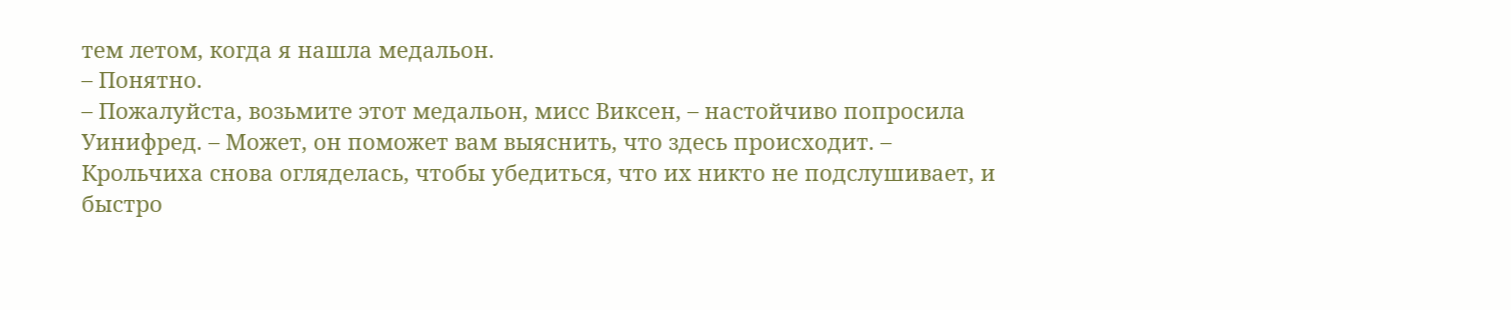тем летом, когда я нашла медальон.
– Понятно.
– Пожалуйста, возьмите этот медальон, мисс Виксен, – настойчиво попросила Уинифред. – Может, он поможет вам выяснить, что здесь происходит. – Крольчиха снова огляделась, чтобы убедиться, что их никто не подслушивает, и быстро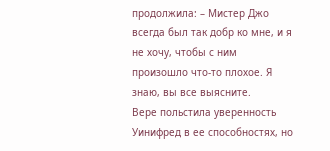продолжила: – Мистер Джо всегда был так добр ко мне, и я не хочу, чтобы с ним произошло что-то плохое. Я знаю, вы все выясните.
Вере польстила уверенность Уинифред в ее способностях, но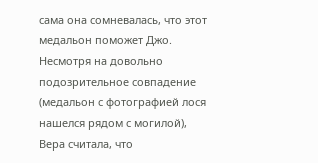сама она сомневалась, что этот медальон поможет Джо. Несмотря на довольно подозрительное совпадение (медальон с фотографией лося нашелся рядом с могилой), Вера считала, что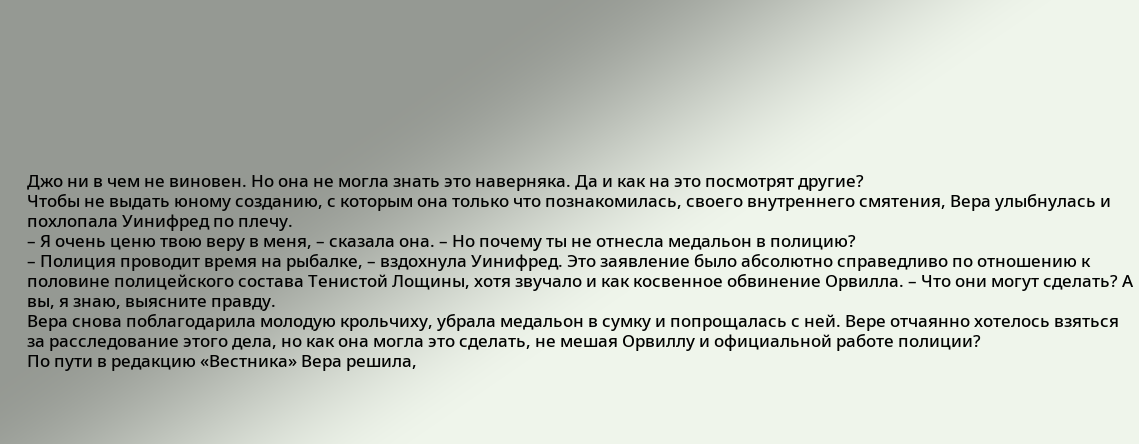Джо ни в чем не виновен. Но она не могла знать это наверняка. Да и как на это посмотрят другие?
Чтобы не выдать юному созданию, с которым она только что познакомилась, своего внутреннего смятения, Вера улыбнулась и похлопала Уинифред по плечу.
– Я очень ценю твою веру в меня, – сказала она. – Но почему ты не отнесла медальон в полицию?
– Полиция проводит время на рыбалке, – вздохнула Уинифред. Это заявление было абсолютно справедливо по отношению к половине полицейского состава Тенистой Лощины, хотя звучало и как косвенное обвинение Орвилла. – Что они могут сделать? А вы, я знаю, выясните правду.
Вера снова поблагодарила молодую крольчиху, убрала медальон в сумку и попрощалась с ней. Вере отчаянно хотелось взяться за расследование этого дела, но как она могла это сделать, не мешая Орвиллу и официальной работе полиции?
По пути в редакцию «Вестника» Вера решила,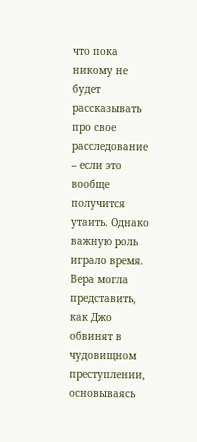что пока никому не будет рассказывать про свое расследование – если это вообще получится утаить. Однако важную роль играло время. Вера могла представить, как Джо обвинят в чудовищном преступлении, основываясь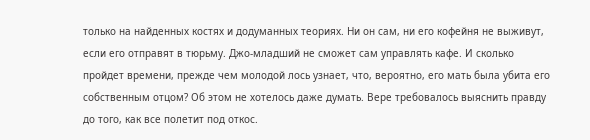только на найденных костях и додуманных теориях. Ни он сам, ни его кофейня не выживут, если его отправят в тюрьму. Джо-младший не сможет сам управлять кафе. И сколько пройдет времени, прежде чем молодой лось узнает, что, вероятно, его мать была убита его собственным отцом? Об этом не хотелось даже думать. Вере требовалось выяснить правду до того, как все полетит под откос.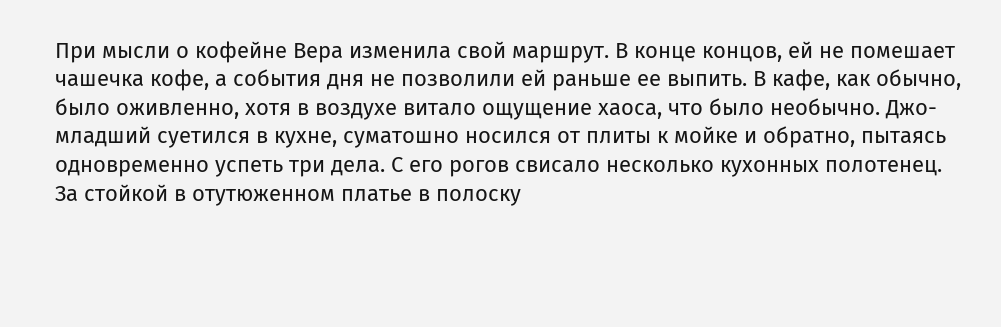При мысли о кофейне Вера изменила свой маршрут. В конце концов, ей не помешает чашечка кофе, а события дня не позволили ей раньше ее выпить. В кафе, как обычно, было оживленно, хотя в воздухе витало ощущение хаоса, что было необычно. Джо-младший суетился в кухне, суматошно носился от плиты к мойке и обратно, пытаясь одновременно успеть три дела. С его рогов свисало несколько кухонных полотенец.
За стойкой в отутюженном платье в полоску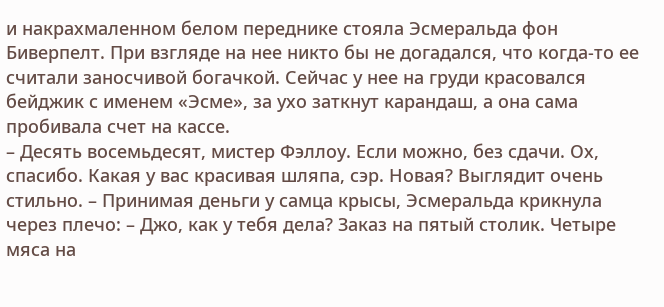и накрахмаленном белом переднике стояла Эсмеральда фон Биверпелт. При взгляде на нее никто бы не догадался, что когда-то ее считали заносчивой богачкой. Сейчас у нее на груди красовался бейджик с именем «Эсме», за ухо заткнут карандаш, а она сама пробивала счет на кассе.
– Десять восемьдесят, мистер Фэллоу. Если можно, без сдачи. Ох, спасибо. Какая у вас красивая шляпа, сэр. Новая? Выглядит очень стильно. – Принимая деньги у самца крысы, Эсмеральда крикнула через плечо: – Джо, как у тебя дела? Заказ на пятый столик. Четыре мяса на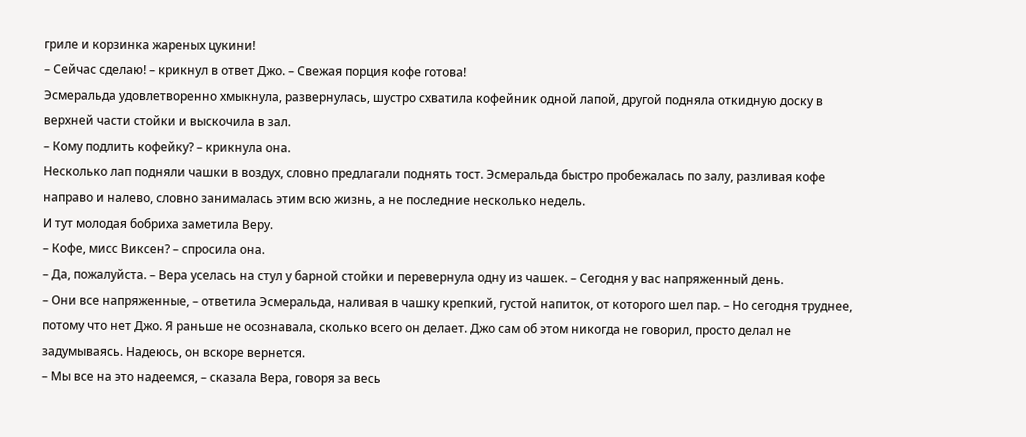гриле и корзинка жареных цукини!
– Сейчас сделаю! – крикнул в ответ Джо. – Свежая порция кофе готова!
Эсмеральда удовлетворенно хмыкнула, развернулась, шустро схватила кофейник одной лапой, другой подняла откидную доску в верхней части стойки и выскочила в зал.
– Кому подлить кофейку? – крикнула она.
Несколько лап подняли чашки в воздух, словно предлагали поднять тост. Эсмеральда быстро пробежалась по залу, разливая кофе направо и налево, словно занималась этим всю жизнь, а не последние несколько недель.
И тут молодая бобриха заметила Веру.
– Кофе, мисс Виксен? – спросила она.
– Да, пожалуйста. – Вера уселась на стул у барной стойки и перевернула одну из чашек. – Сегодня у вас напряженный день.
– Они все напряженные, – ответила Эсмеральда, наливая в чашку крепкий, густой напиток, от которого шел пар. – Но сегодня труднее, потому что нет Джо. Я раньше не осознавала, сколько всего он делает. Джо сам об этом никогда не говорил, просто делал не задумываясь. Надеюсь, он вскоре вернется.
– Мы все на это надеемся, – сказала Вера, говоря за весь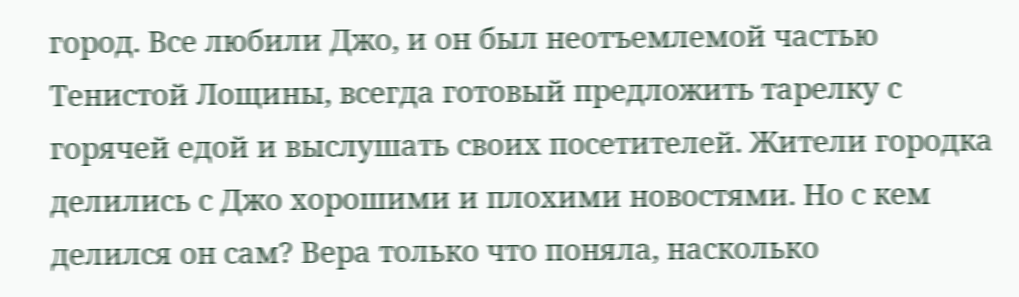город. Все любили Джо, и он был неотъемлемой частью Тенистой Лощины, всегда готовый предложить тарелку с горячей едой и выслушать своих посетителей. Жители городка делились с Джо хорошими и плохими новостями. Но с кем делился он сам? Вера только что поняла, насколько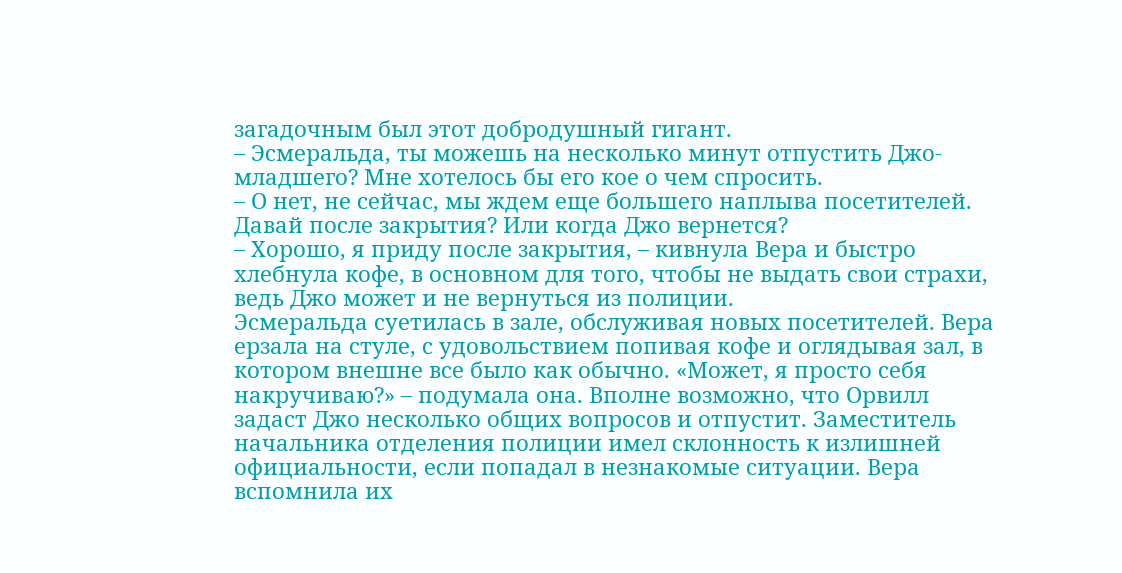загадочным был этот добродушный гигант.
– Эсмеральда, ты можешь на несколько минут отпустить Джо-младшего? Мне хотелось бы его кое о чем спросить.
– О нет, не сейчас, мы ждем еще большего наплыва посетителей. Давай после закрытия? Или когда Джо вернется?
– Хорошо, я приду после закрытия, – кивнула Вера и быстро хлебнула кофе, в основном для того, чтобы не выдать свои страхи, ведь Джо может и не вернуться из полиции.
Эсмеральда суетилась в зале, обслуживая новых посетителей. Вера ерзала на стуле, с удовольствием попивая кофе и оглядывая зал, в котором внешне все было как обычно. «Может, я просто себя накручиваю?» – подумала она. Вполне возможно, что Орвилл задаст Джо несколько общих вопросов и отпустит. Заместитель начальника отделения полиции имел склонность к излишней официальности, если попадал в незнакомые ситуации. Вера вспомнила их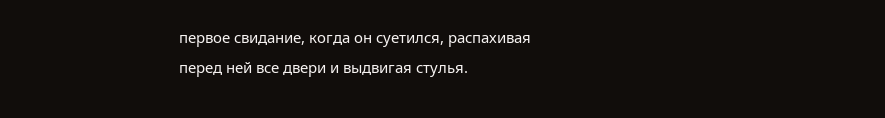первое свидание, когда он суетился, распахивая перед ней все двери и выдвигая стулья.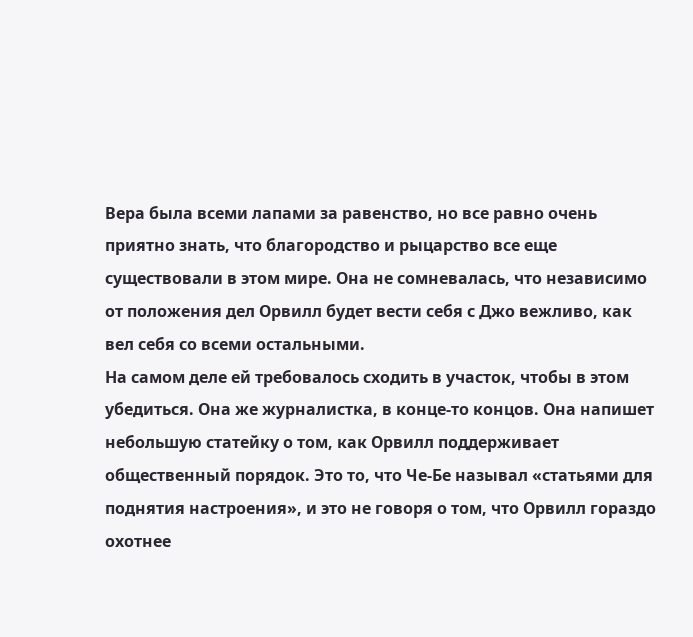Вера была всеми лапами за равенство, но все равно очень приятно знать, что благородство и рыцарство все еще существовали в этом мире. Она не сомневалась, что независимо от положения дел Орвилл будет вести себя с Джо вежливо, как вел себя со всеми остальными.
На самом деле ей требовалось сходить в участок, чтобы в этом убедиться. Она же журналистка, в конце-то концов. Она напишет небольшую статейку о том, как Орвилл поддерживает общественный порядок. Это то, что Че-Бе называл «статьями для поднятия настроения», и это не говоря о том, что Орвилл гораздо охотнее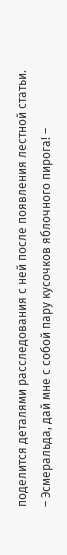поделится деталями расследования с ней после появления лестной статьи.
– Эсмеральда, дай мне с собой пару кусочков яблочного пирога! –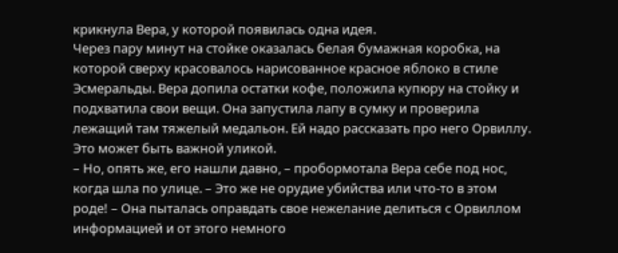крикнула Вера, у которой появилась одна идея.
Через пару минут на стойке оказалась белая бумажная коробка, на которой сверху красовалось нарисованное красное яблоко в стиле Эсмеральды. Вера допила остатки кофе, положила купюру на стойку и подхватила свои вещи. Она запустила лапу в сумку и проверила лежащий там тяжелый медальон. Ей надо рассказать про него Орвиллу. Это может быть важной уликой.
– Но, опять же, его нашли давно, – пробормотала Вера себе под нос, когда шла по улице. – Это же не орудие убийства или что-то в этом роде! – Она пыталась оправдать свое нежелание делиться с Орвиллом информацией и от этого немного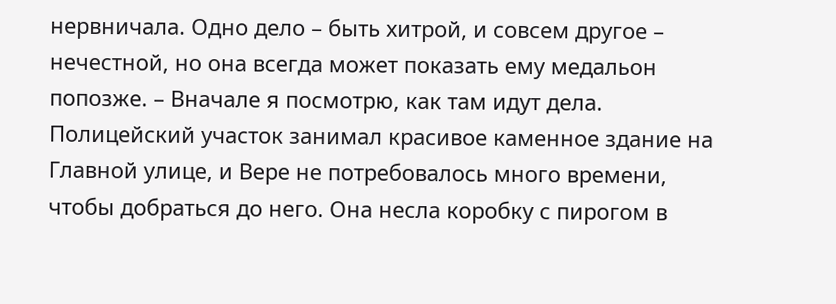нервничала. Одно дело – быть хитрой, и совсем другое – нечестной, но она всегда может показать ему медальон попозже. – Вначале я посмотрю, как там идут дела.
Полицейский участок занимал красивое каменное здание на Главной улице, и Вере не потребовалось много времени, чтобы добраться до него. Она несла коробку с пирогом в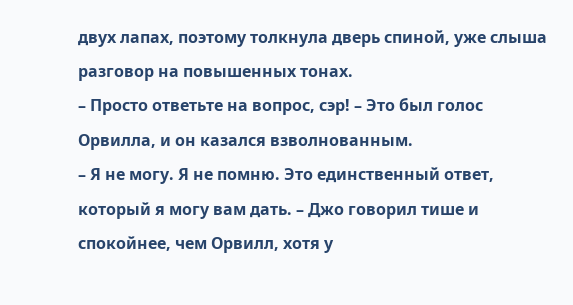двух лапах, поэтому толкнула дверь спиной, уже слыша разговор на повышенных тонах.
– Просто ответьте на вопрос, сэр! – Это был голос Орвилла, и он казался взволнованным.
– Я не могу. Я не помню. Это единственный ответ, который я могу вам дать. – Джо говорил тише и спокойнее, чем Орвилл, хотя у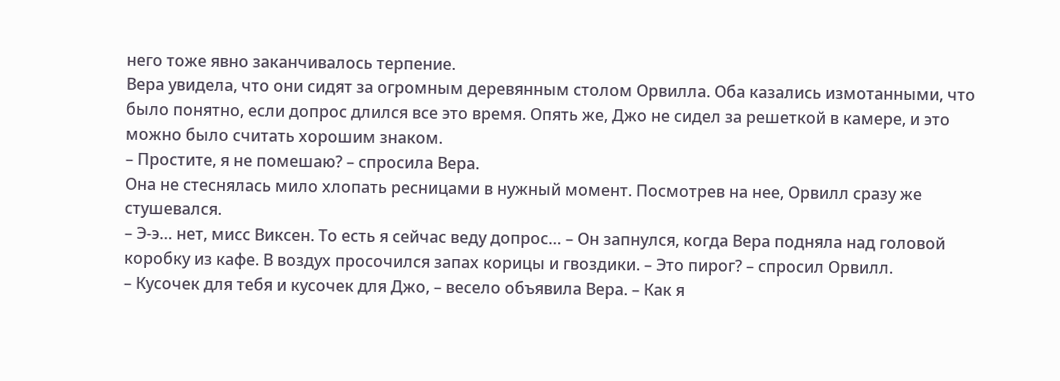него тоже явно заканчивалось терпение.
Вера увидела, что они сидят за огромным деревянным столом Орвилла. Оба казались измотанными, что было понятно, если допрос длился все это время. Опять же, Джо не сидел за решеткой в камере, и это можно было считать хорошим знаком.
– Простите, я не помешаю? – спросила Вера.
Она не стеснялась мило хлопать ресницами в нужный момент. Посмотрев на нее, Орвилл сразу же стушевался.
– Э-э… нет, мисс Виксен. То есть я сейчас веду допрос… – Он запнулся, когда Вера подняла над головой коробку из кафе. В воздух просочился запах корицы и гвоздики. – Это пирог? – спросил Орвилл.
– Кусочек для тебя и кусочек для Джо, – весело объявила Вера. – Как я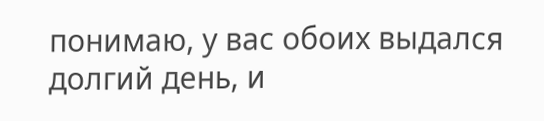понимаю, у вас обоих выдался долгий день, и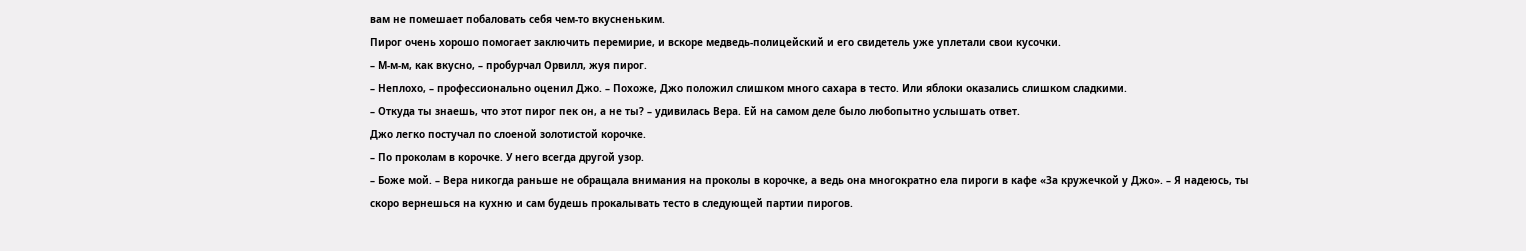вам не помешает побаловать себя чем-то вкусненьким.
Пирог очень хорошо помогает заключить перемирие, и вскоре медведь-полицейский и его свидетель уже уплетали свои кусочки.
– М-м-м, как вкусно, – пробурчал Орвилл, жуя пирог.
– Неплохо, – профессионально оценил Джо. – Похоже, Джо положил слишком много сахара в тесто. Или яблоки оказались слишком сладкими.
– Откуда ты знаешь, что этот пирог пек он, а не ты? – удивилась Вера. Ей на самом деле было любопытно услышать ответ.
Джо легко постучал по слоеной золотистой корочке.
– По проколам в корочке. У него всегда другой узор.
– Боже мой. – Вера никогда раньше не обращала внимания на проколы в корочке, а ведь она многократно ела пироги в кафе «За кружечкой у Джо». – Я надеюсь, ты скоро вернешься на кухню и сам будешь прокалывать тесто в следующей партии пирогов.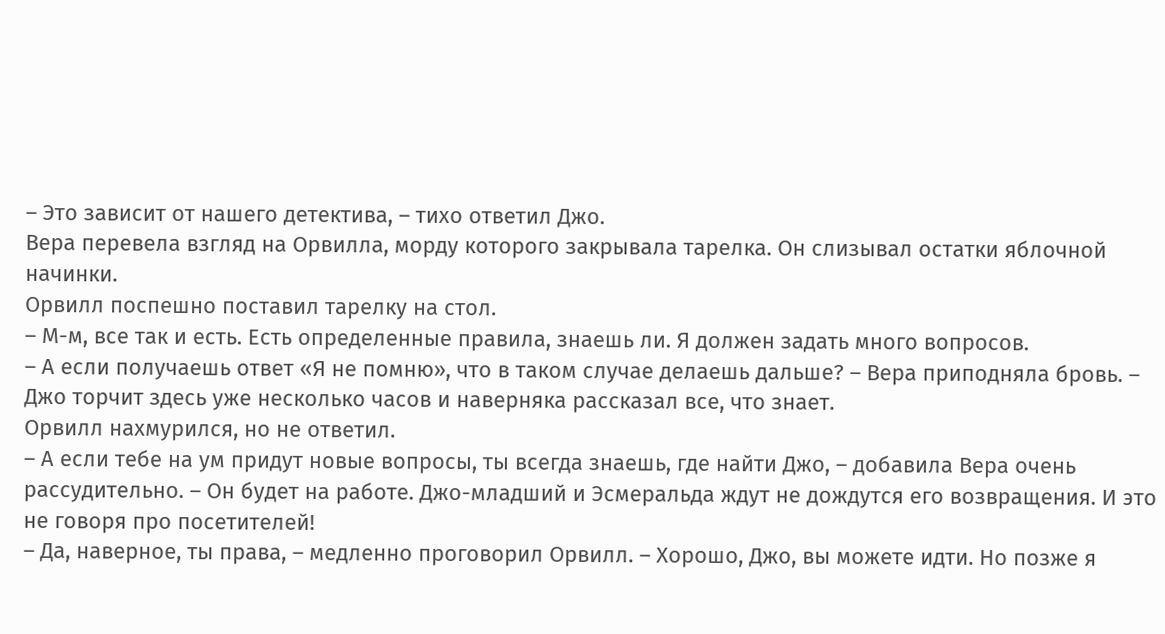– Это зависит от нашего детектива, – тихо ответил Джо.
Вера перевела взгляд на Орвилла, морду которого закрывала тарелка. Он слизывал остатки яблочной начинки.
Орвилл поспешно поставил тарелку на стол.
– М-м, все так и есть. Есть определенные правила, знаешь ли. Я должен задать много вопросов.
– А если получаешь ответ «Я не помню», что в таком случае делаешь дальше? – Вера приподняла бровь. – Джо торчит здесь уже несколько часов и наверняка рассказал все, что знает.
Орвилл нахмурился, но не ответил.
– А если тебе на ум придут новые вопросы, ты всегда знаешь, где найти Джо, – добавила Вера очень рассудительно. – Он будет на работе. Джо-младший и Эсмеральда ждут не дождутся его возвращения. И это не говоря про посетителей!
– Да, наверное, ты права, – медленно проговорил Орвилл. – Хорошо, Джо, вы можете идти. Но позже я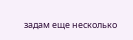задам еще несколько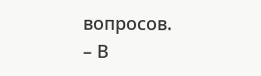вопросов.
– В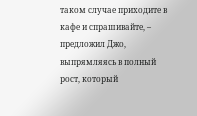таком случае приходите в кафе и спрашивайте, – предложил Джо, выпрямляясь в полный рост, который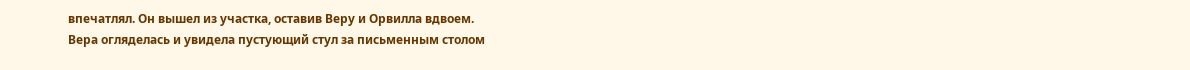впечатлял. Он вышел из участка, оставив Веру и Орвилла вдвоем.
Вера огляделась и увидела пустующий стул за письменным столом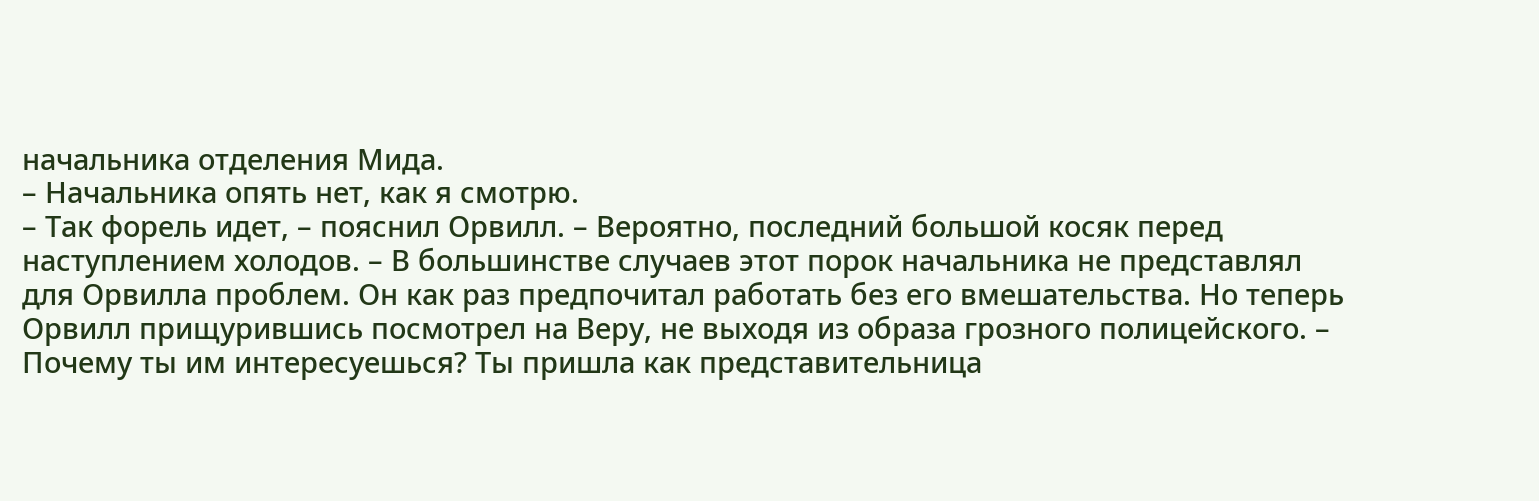начальника отделения Мида.
– Начальника опять нет, как я смотрю.
– Так форель идет, – пояснил Орвилл. – Вероятно, последний большой косяк перед наступлением холодов. – В большинстве случаев этот порок начальника не представлял для Орвилла проблем. Он как раз предпочитал работать без его вмешательства. Но теперь Орвилл прищурившись посмотрел на Веру, не выходя из образа грозного полицейского. – Почему ты им интересуешься? Ты пришла как представительница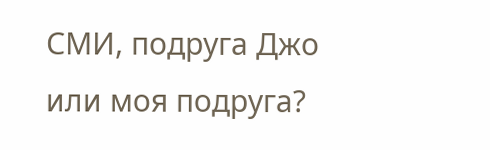СМИ, подруга Джо или моя подруга?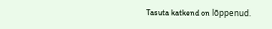Tasuta katkend on lõppenud.